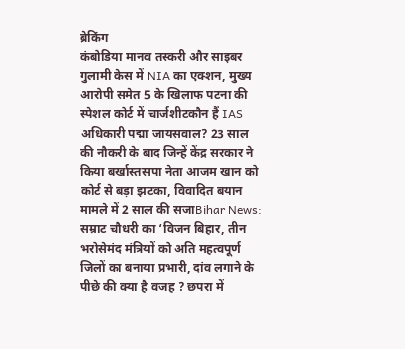ब्रेकिंग
कंबोडिया मानव तस्करी और साइबर गुलामी केस में NIA का एक्शन, मुख्य आरोपी समेत 5 के खिलाफ पटना की स्पेशल कोर्ट में चार्जशीटकौन हैं IAS अधिकारी पद्मा जायसवाल? 23 साल की नौकरी के बाद जिन्हें केंद्र सरकार ने किया बर्खास्तसपा नेता आजम खान को कोर्ट से बड़ा झटका, विवादित बयान मामले में 2 साल की सजाBihar News: सम्राट चौधरी का ‘विजन बिहार, तीन भरोसेमंद मंत्रियों को अति महत्वपूर्ण जिलों का बनाया प्रभारी, दांव लगाने के पीछे की क्या है वजह ? छपरा में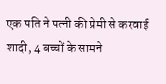एक पति ने पत्नी की प्रेमी से करवाई शादी, 4 बच्चों के सामने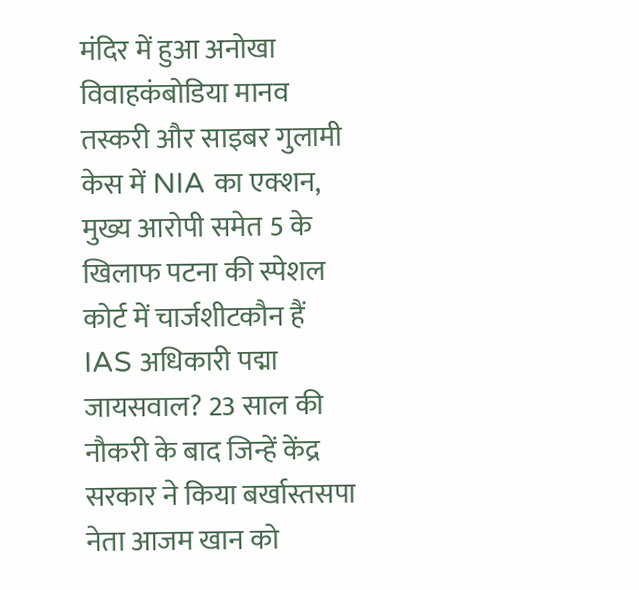मंदिर में हुआ अनोखा विवाहकंबोडिया मानव तस्करी और साइबर गुलामी केस में NIA का एक्शन, मुख्य आरोपी समेत 5 के खिलाफ पटना की स्पेशल कोर्ट में चार्जशीटकौन हैं IAS अधिकारी पद्मा जायसवाल? 23 साल की नौकरी के बाद जिन्हें केंद्र सरकार ने किया बर्खास्तसपा नेता आजम खान को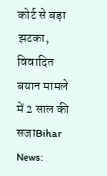कोर्ट से बड़ा झटका, विवादित बयान मामले में 2 साल की सजाBihar News: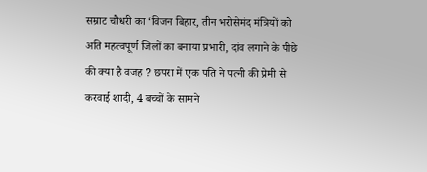सम्राट चौधरी का ‘विजन बिहार, तीन भरोसेमंद मंत्रियों को अति महत्वपूर्ण जिलों का बनाया प्रभारी, दांव लगाने के पीछे की क्या है वजह ? छपरा में एक पति ने पत्नी की प्रेमी से करवाई शादी, 4 बच्चों के सामने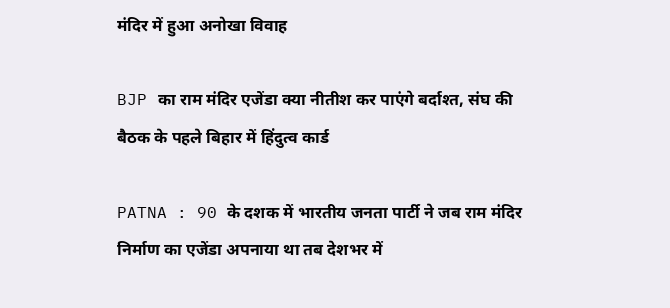मंदिर में हुआ अनोखा विवाह

BJP का राम मंदिर एजेंडा क्या नीतीश कर पाएंगे बर्दाश्त, संघ की बैठक के पहले बिहार में हिंदुत्व कार्ड

PATNA : 90 के दशक में भारतीय जनता पार्टी ने जब राम मंदिर निर्माण का एजेंडा अपनाया था तब देशभर में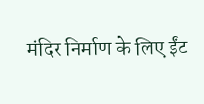मंदिर निर्माण के लिए ईंट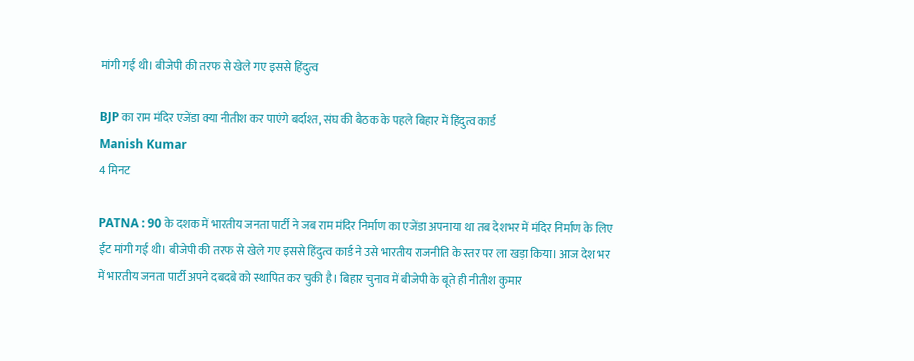मांगी गई थी। बीजेपी की तरफ से खेले गए इससे हिंदुत्व

BJP का राम मंदिर एजेंडा क्या नीतीश कर पाएंगे बर्दाश्त, संघ की बैठक के पहले बिहार में हिंदुत्व कार्ड
Manish Kumar
4 मिनट

PATNA : 90 के दशक में भारतीय जनता पार्टी ने जब राम मंदिर निर्माण का एजेंडा अपनाया था तब देशभर में मंदिर निर्माण के लिए ईंट मांगी गई थी। बीजेपी की तरफ से खेले गए इससे हिंदुत्व कार्ड ने उसे भारतीय राजनीति के स्तर पर ला खड़ा किया। आज देश भर में भारतीय जनता पार्टी अपने दबदबे को स्थापित कर चुकी है। बिहार चुनाव में बीजेपी के बूते ही नीतीश कुमार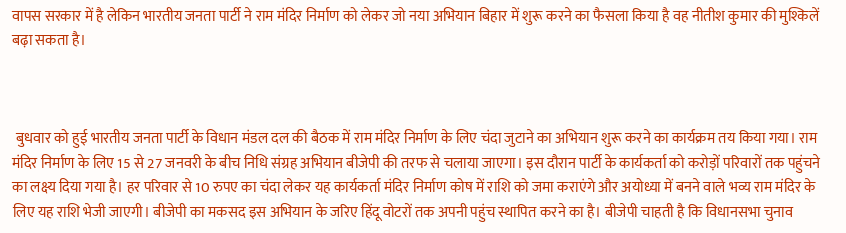वापस सरकार में है लेकिन भारतीय जनता पार्टी ने राम मंदिर निर्माण को लेकर जो नया अभियान बिहार में शुरू करने का फैसला किया है वह नीतीश कुमार की मुश्किलें बढ़ा सकता है।



 बुधवार को हुई भारतीय जनता पार्टी के विधान मंडल दल की बैठक में राम मंदिर निर्माण के लिए चंदा जुटाने का अभियान शुरू करने का कार्यक्रम तय किया गया। राम मंदिर निर्माण के लिए 15 से 27 जनवरी के बीच निधि संग्रह अभियान बीजेपी की तरफ से चलाया जाएगा। इस दौरान पार्टी के कार्यकर्ता को करोड़ों परिवारों तक पहुंचने का लक्ष्य दिया गया है। हर परिवार से 10 रुपए का चंदा लेकर यह कार्यकर्ता मंदिर निर्माण कोष में राशि को जमा कराएंगे और अयोध्या में बनने वाले भव्य राम मंदिर के लिए यह राशि भेजी जाएगी। बीजेपी का मकसद इस अभियान के जरिए हिंदू वोटरों तक अपनी पहुंच स्थापित करने का है। बीजेपी चाहती है कि विधानसभा चुनाव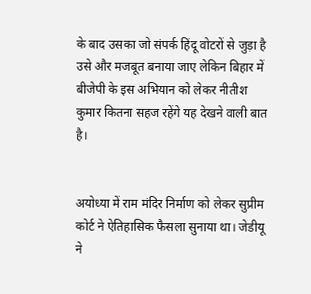के बाद उसका जो संपर्क हिंदू वोटरों से जुड़ा है उसे और मजबूत बनाया जाए लेकिन बिहार में बीजेपी के इस अभियान को लेकर नीतीश कुमार कितना सहज रहेंगे यह देखने वाली बात है।


अयोध्या में राम मंदिर निर्माण को लेकर सुप्रीम कोर्ट ने ऐतिहासिक फैसला सुनाया था। जेडीयू ने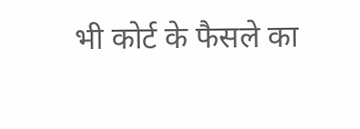भी कोर्ट के फैसले का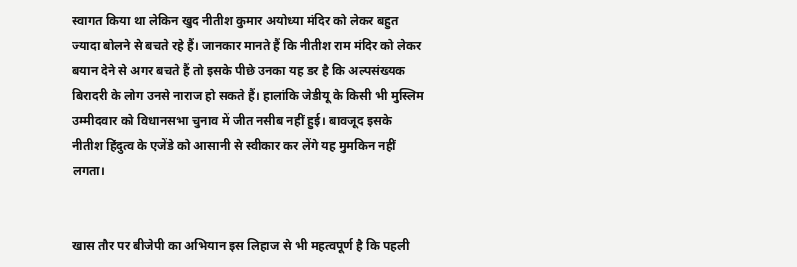स्वागत किया था लेकिन खुद नीतीश कुमार अयोध्या मंदिर को लेकर बहुत ज्यादा बोलने से बचते रहे हैं। जानकार मानते हैं कि नीतीश राम मंदिर को लेकर बयान देने से अगर बचते हैं तो इसके पीछे उनका यह डर है कि अल्पसंख्यक बिरादरी के लोग उनसे नाराज हो सकते हैं। हालांकि जेडीयू के किसी भी मुस्लिम उम्मीदवार को विधानसभा चुनाव में जीत नसीब नहीं हुई। बावजूद इसके नीतीश हिंदुत्व के एजेंडे को आसानी से स्वीकार कर लेंगे यह मुमकिन नहीं लगता।


खास तौर पर बीजेपी का अभियान इस लिहाज से भी महत्वपूर्ण है कि पहली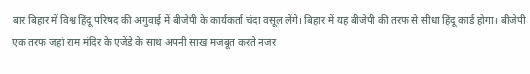बार बिहार में विश्व हिंदू परिषद की अगुवाई में बीजेपी के कार्यकर्ता चंदा वसूल लेंगे। बिहार में यह बीजेपी की तरफ से सीधा हिंदू कार्ड होगा। बीजेपी एक तरफ जहां राम मंदिर के एजेंडे के साथ अपनी साख मजबूत करते नजर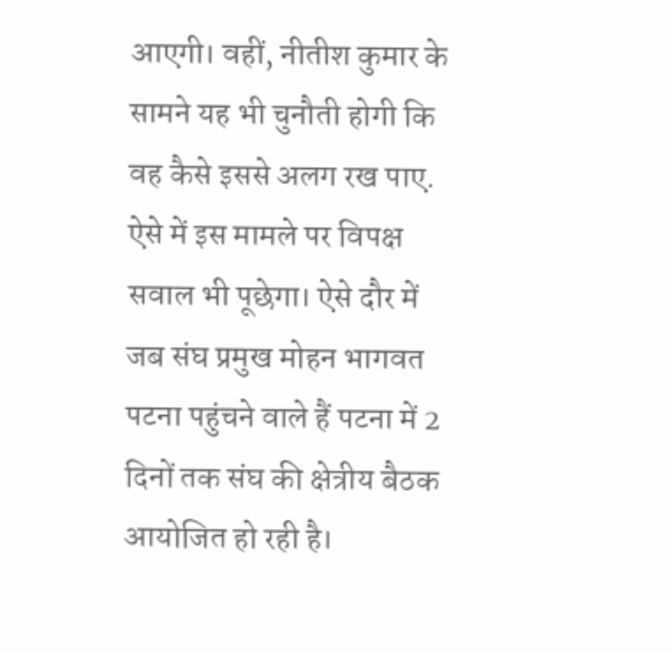आएगी। वहीं, नीतीश कुमार के सामने यह भी चुनौती होगी कि वह कैसे इससे अलग रख पाए. ऐसे में इस मामले पर विपक्ष सवाल भी पूछेगा। ऐसे दौर में जब संघ प्रमुख मोहन भागवत पटना पहुंचने वाले हैं पटना में 2 दिनों तक संघ की क्षेत्रीय बैठक आयोजित हो रही है।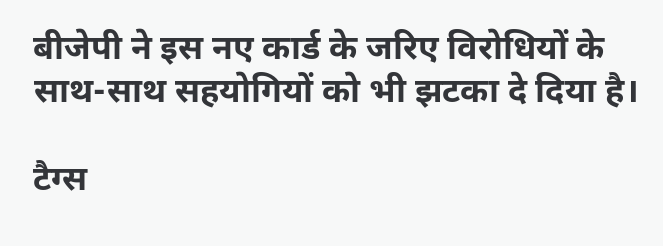बीजेपी ने इस नए कार्ड के जरिए विरोधियों के साथ-साथ सहयोगियों को भी झटका दे दिया है।

टैग्स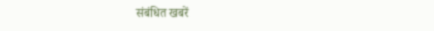संबंधित खबरें